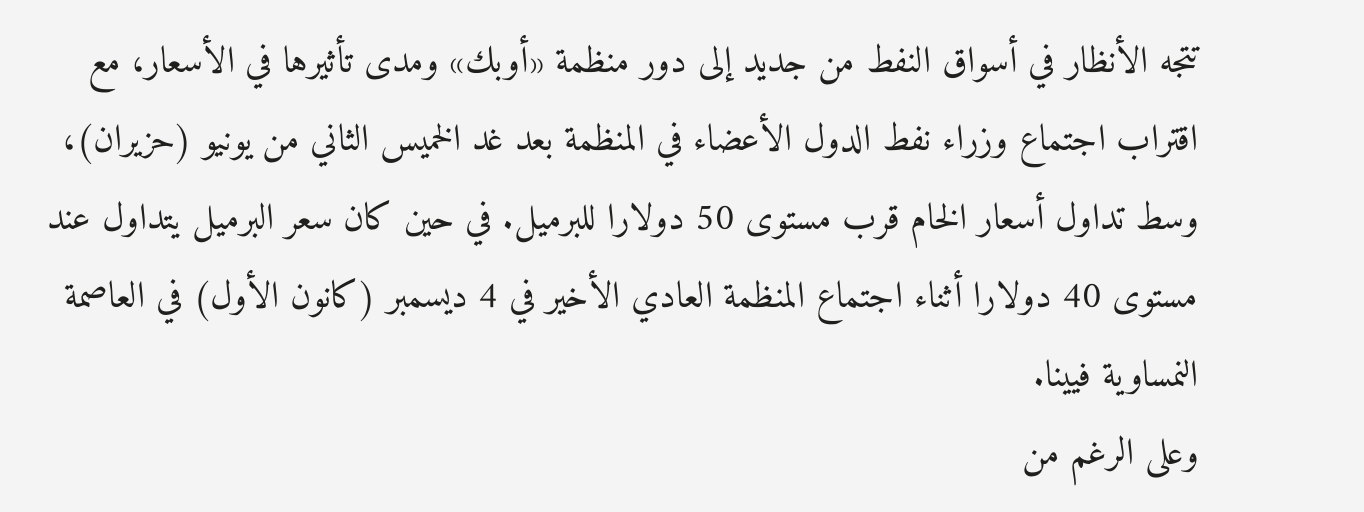تتجه الأنظار في أسواق النفط من جديد إلى دور منظمة «أوبك» ومدى تأثيرها في الأسعار، مع اقتراب اجتماع وزراء نفط الدول الأعضاء في المنظمة بعد غد الخميس الثاني من يونيو (حزيران)، وسط تداول أسعار الخام قرب مستوى 50 دولارا للبرميل. في حين كان سعر البرميل يتداول عند مستوى 40 دولارا أثناء اجتماع المنظمة العادي الأخير في 4 ديسمبر (كانون الأول) في العاصمة النمساوية فيينا.
وعلى الرغم من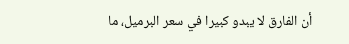أن الفارق لا يبدو كبيرا في سعر البرميل، ما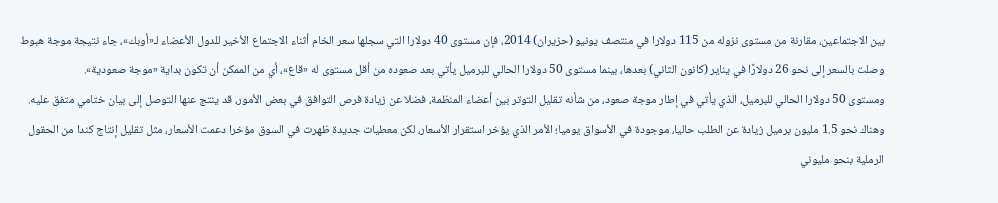بين الاجتماعين، مقارنة من مستوى نزوله من 115 دولارا في منتصف يونيو (حزيران) 2014، فإن مستوى 40 دولارا التي سجلها سعر الخام أثناء الاجتماع الأخير للدول الأعضاء لـ«أوبك»، جاء نتيجة موجة هبوط وصلت بالسعر إلى نحو 26 دولارًا في يناير (كانون الثاني) بعدها، بينما مستوى 50 دولارا الحالي للبرميل يأتي بعد صعوده من أقل مستوى له «قاع»، أي من الممكن أن تكون بداية «موجة صعودية».
ومستوى 50 دولارا الحالي للبرميل، الذي يأتي في إطار موجة صعود، من شأنه تقليل التوتر بين أعضاء المنظمة، فضلا عن زيادة فرص التوافق في بعض الأمور، قد ينتج عنها التوصل إلى بيان ختامي متفق عليه.
وهناك نحو 1.5 مليون برميل زيادة عن الطلب حاليا، موجودة في الأسواق يوميا؛ الأمر الذي يؤخر استقرار الأسعار، لكن معطيات جديدة ظهرت في السوق مؤخرا دعمت الأسعار، مثل تقليل إنتاج كندا من الحقول الرملية بنحو مليوني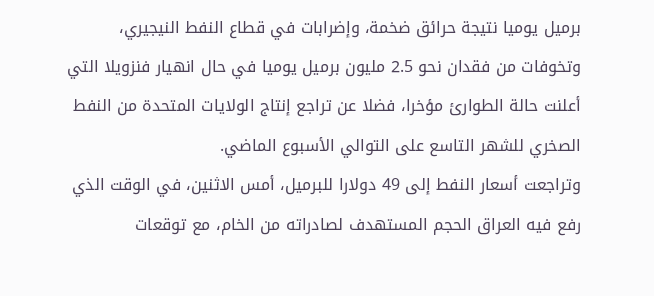برميل يوميا نتيجة حرائق ضخمة، وإضرابات في قطاع النفط النيجيري، وتخوفات من فقدان نحو 2.5 مليون برميل يوميا في حال انهيار فنزويلا التي أعلنت حالة الطوارئ مؤخرا، فضلا عن تراجع إنتاج الولايات المتحدة من النفط الصخري للشهر التاسع على التوالي الأسبوع الماضي.
وتراجعت أسعار النفط إلى 49 دولارا للبرميل، أمس الاثنين، في الوقت الذي رفع فيه العراق الحجم المستهدف لصادراته من الخام، مع توقعات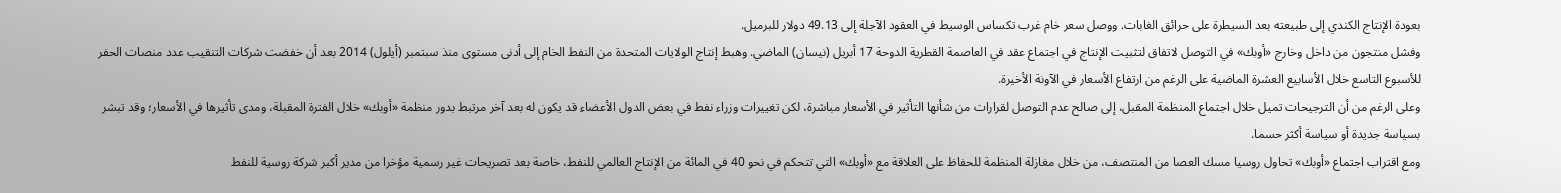بعودة الإنتاج الكندي إلى طبيعته بعد السيطرة على حرائق الغابات. ووصل سعر خام غرب تكساس الوسيط في العقود الآجلة إلى 49.13 دولار للبرميل.
وفشل منتجون من داخل وخارج «أوبك» في التوصل لاتفاق لتثبيت الإنتاج في اجتماع عقد في العاصمة القطرية الدوحة 17 أبريل (نيسان) الماضي. وهبط إنتاج الولايات المتحدة من النفط الخام إلى أدنى مستوى منذ سبتمبر (أيلول) 2014 بعد أن خفضت شركات التنقيب عدد منصات الحفر للأسبوع التاسع خلال الأسابيع العشرة الماضية على الرغم من ارتفاع الأسعار في الآونة الأخيرة.
وعلى الرغم من أن الترجيحات تميل خلال اجتماع المنظمة المقبل، إلى صالح عدم التوصل لقرارات من شأنها التأثير في الأسعار مباشرة، لكن تغييرات وزراء نفط في بعض الدول الأعضاء قد يكون له بعد آخر مرتبط بدور منظمة «أوبك» خلال الفترة المقبلة، ومدى تأثيرها في الأسعار؛ وقد تبشر بسياسة جديدة أو سياسة أكثر حسما.
ومع اقتراب اجتماع «أوبك» تحاول روسيا مسك العصا من المنتصف، من خلال مغازلة المنظمة للحفاظ على العلاقة مع «أوبك» التي تتحكم في نحو 40 في المائة من الإنتاج العالمي للنفط، خاصة بعد تصريحات غير رسمية مؤخرا من مدير أكبر شركة روسية للنفط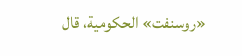«روسنفت» الحكومية، قال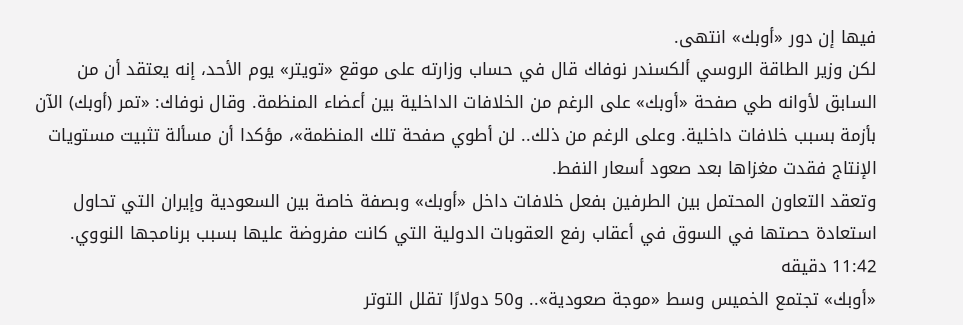فيها إن دور «أوبك» انتهى.
لكن وزير الطاقة الروسي ألكسندر نوفاك قال في حساب وزارته على موقع «تويتر» يوم الأحد، إنه يعتقد أن من السابق لأوانه طي صفحة «أوبك» على الرغم من الخلافات الداخلية بين أعضاء المنظمة. وقال نوفاك: «تمر (أوبك) الآن بأزمة بسبب خلافات داخلية. وعلى الرغم من ذلك.. لن أطوي صفحة تلك المنظمة»، مؤكدا أن مسألة تثبيت مستويات الإنتاج فقدت مغزاها بعد صعود أسعار النفط.
وتعقد التعاون المحتمل بين الطرفين بفعل خلافات داخل «أوبك» وبصفة خاصة بين السعودية وإيران التي تحاول استعادة حصتها في السوق في أعقاب رفع العقوبات الدولية التي كانت مفروضة عليها بسبب برنامجها النووي.
11:42 دقيقه
«أوبك» تجتمع الخميس وسط «موجة صعودية».. و50 دولارًا تقلل التوتر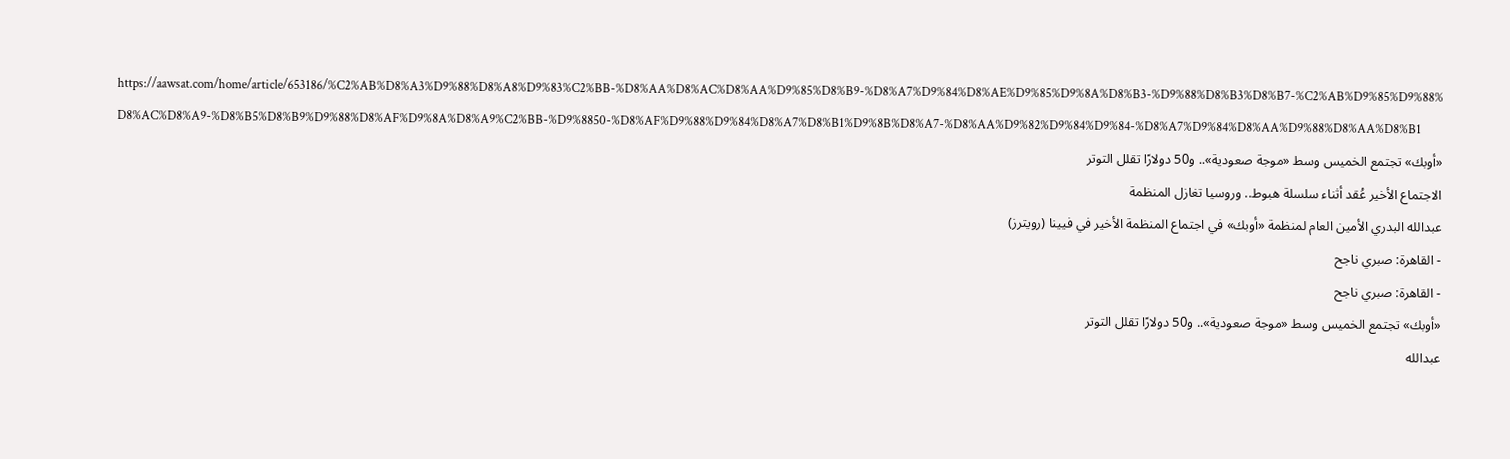https://aawsat.com/home/article/653186/%C2%AB%D8%A3%D9%88%D8%A8%D9%83%C2%BB-%D8%AA%D8%AC%D8%AA%D9%85%D8%B9-%D8%A7%D9%84%D8%AE%D9%85%D9%8A%D8%B3-%D9%88%D8%B3%D8%B7-%C2%AB%D9%85%D9%88%D8%AC%D8%A9-%D8%B5%D8%B9%D9%88%D8%AF%D9%8A%D8%A9%C2%BB-%D9%8850-%D8%AF%D9%88%D9%84%D8%A7%D8%B1%D9%8B%D8%A7-%D8%AA%D9%82%D9%84%D9%84-%D8%A7%D9%84%D8%AA%D9%88%D8%AA%D8%B1
«أوبك» تجتمع الخميس وسط «موجة صعودية».. و50 دولارًا تقلل التوتر
الاجتماع الأخير عُقد أثناء سلسلة هبوط.. وروسيا تغازل المنظمة
عبدالله البدري الأمين العام لمنظمة «أوبك» في اجتماع المنظمة الأخير في فيينا (رويترز)
- القاهرة: صبري ناجح
- القاهرة: صبري ناجح
«أوبك» تجتمع الخميس وسط «موجة صعودية».. و50 دولارًا تقلل التوتر
عبدالله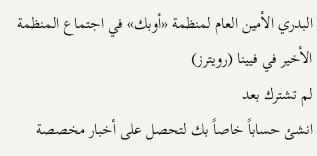البدري الأمين العام لمنظمة «أوبك» في اجتماع المنظمة الأخير في فيينا (رويترز)
لم تشترك بعد
انشئ حساباً خاصاً بك لتحصل على أخبار مخصصة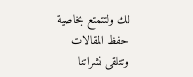لك ولتتمتع بخاصية حفظ المقالات وتتلقى نشراتنا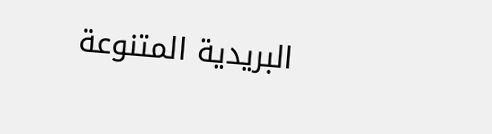البريدية المتنوعة